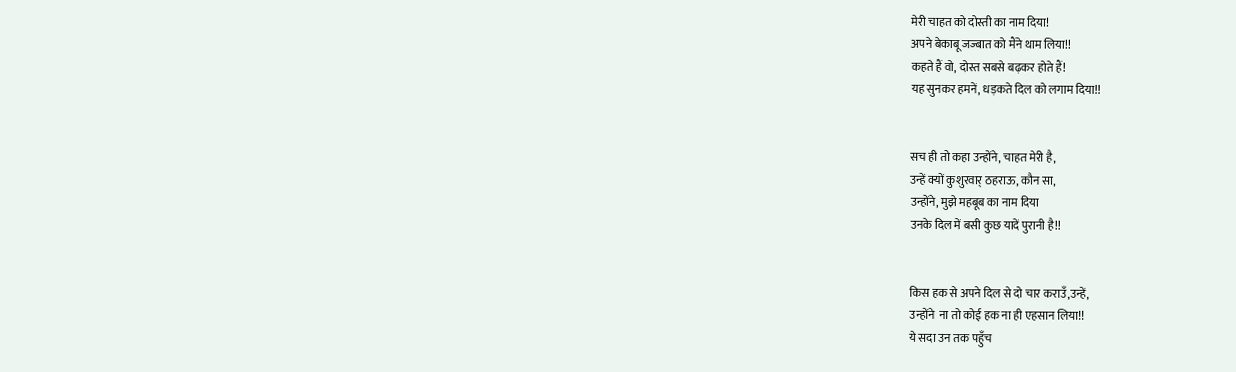मेरी चाहत को दोस्ती का नाम दिया!
अपने बेकाबू जज्बात को मैंने थाम लिया!!
कहते हैं वो, दोस्त सबसे बढ़कर होते हैं!
यह सुनकर हमनें, धड़कते दिल को लगाम दिया!!


सच ही तो कहा उन्होंने, चाहत मेरी है,
उन्हें क्यों कुशुरवार् ठहराऊ, कौन सा,
उन्होंने, मुझे महबूब का नाम दिया
उनके दिल में बसी कुछ यादें पुरानी है!!


किस हक से अपने दिल से दो चार कराउँ,उन्हें,
उन्होंने  ना तो कोई हक ना ही एहसान लिया!!
ये सदा उन तक पहुँच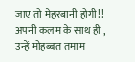जाए तो मेहरबानी होगी!!
अपनी कलम के साथ ही , उन्हें मोहब्बत तमाम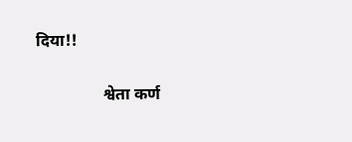दिया!!

                श्वेता कर्ण